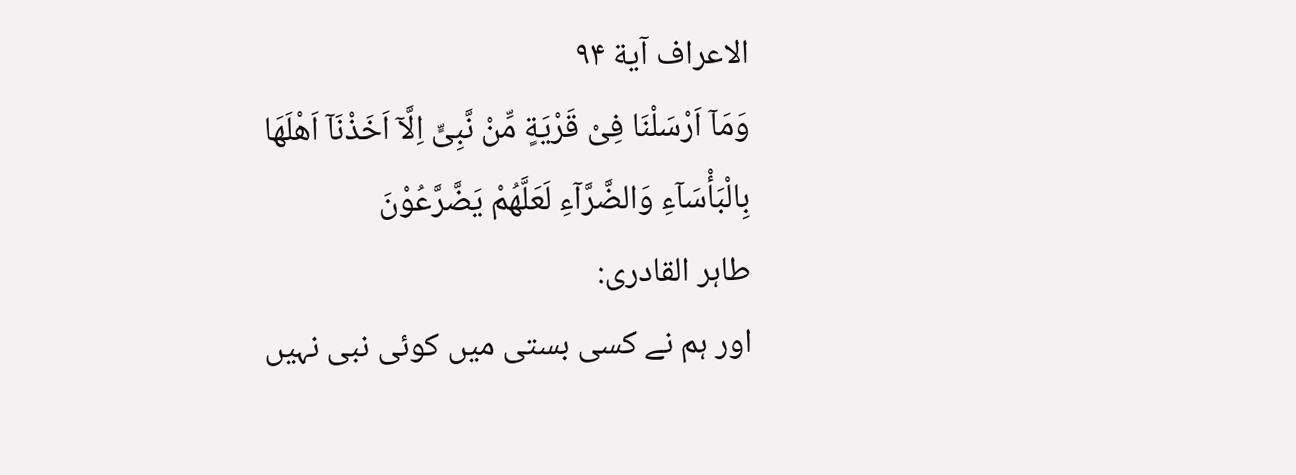الاعراف آية ۹۴
وَمَاۤ اَرْسَلْنَا فِىْ قَرْيَةٍ مِّنْ نَّبِىٍّ اِلَّاۤ اَخَذْنَاۤ اَهْلَهَا بِالْبَأْسَاۤءِ وَالضَّرَّاۤءِ لَعَلَّهُمْ يَضَّرَّعُوْنَ
طاہر القادری:
اور ہم نے کسی بستی میں کوئی نبی نہیں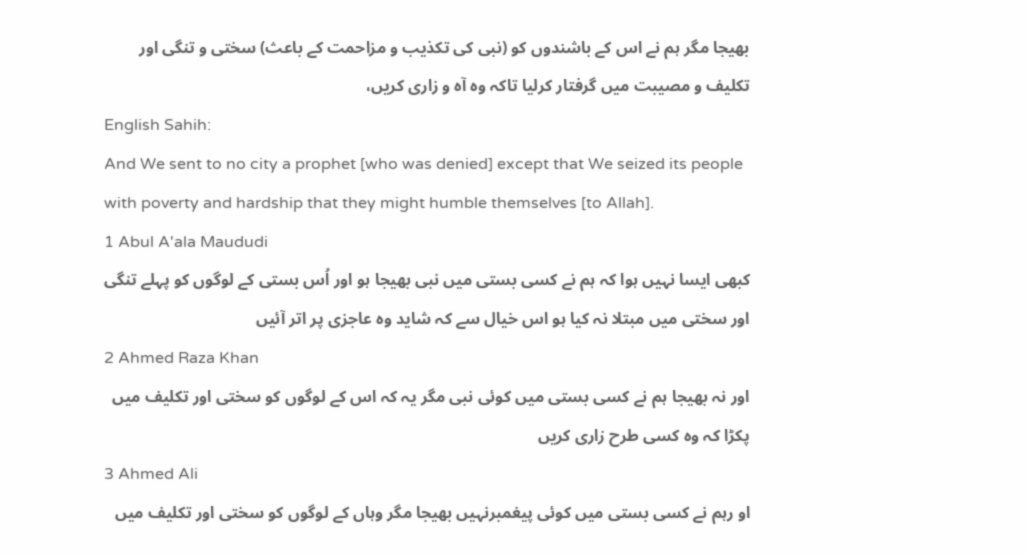بھیجا مگر ہم نے اس کے باشندوں کو (نبی کی تکذیب و مزاحمت کے باعث) سختی و تنگی اور تکلیف و مصیبت میں گرفتار کرلیا تاکہ وہ آہ و زاری کریں،
English Sahih:
And We sent to no city a prophet [who was denied] except that We seized its people with poverty and hardship that they might humble themselves [to Allah].
1 Abul A'ala Maududi
کبھی ایسا نہیں ہوا کہ ہم نے کسی بستی میں نبی بھیجا ہو اور اُس بستی کے لوگوں کو پہلے تنگی اور سختی میں مبتلا نہ کیا ہو اس خیال سے کہ شاید وہ عاجزی پر اتر آئیں
2 Ahmed Raza Khan
اور نہ بھیجا ہم نے کسی بستی میں کوئی نبی مگر یہ کہ اس کے لوگوں کو سختی اور تکلیف میں پکڑا کہ وہ کسی طرح زاری کریں
3 Ahmed Ali
او رہم نے کسی بستی میں کوئی پیغمبرنہیں بھیجا مگر وہاں کے لوگوں کو سختی اور تکلیف میں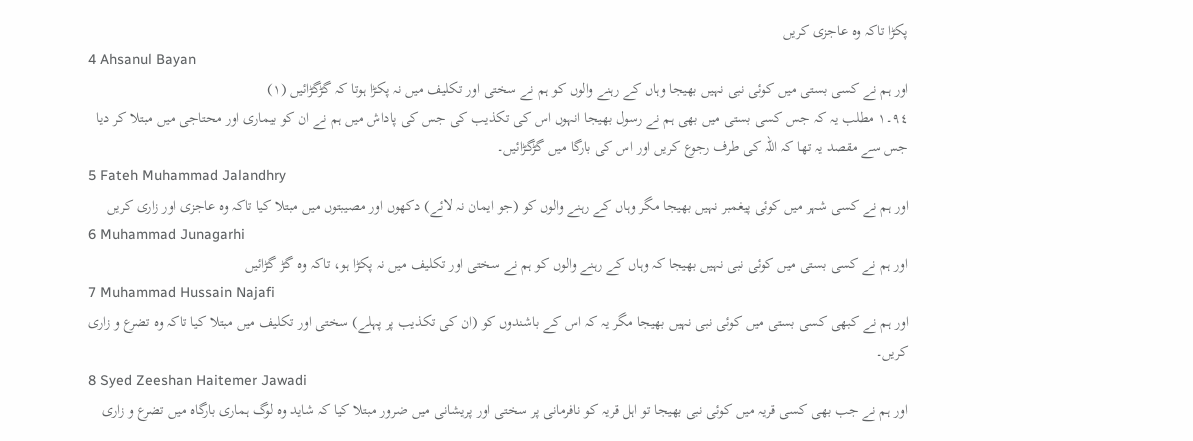پکڑا تاکہ وہ عاجزی کریں
4 Ahsanul Bayan
اور ہم نے کسی بستی میں کوئی نبی نہیں بھیجا وہاں کے رہنے والوں کو ہم نے سختی اور تکلیف میں نہ پکڑا ہوتا کہ گڑگڑائیں (١)
٩٤۔١ مطلب یہ کہ جس کسی بستی میں بھی ہم نے رسول بھیجا انہوں اس کی تکذیب کی جس کی پاداش میں ہم نے ان کو بیماری اور محتاجی میں مبتلا کر دیا جس سے مقصد یہ تھا کہ اللہ کی طرف رجوع کریں اور اس کی بارگا میں گڑگڑائیں۔
5 Fateh Muhammad Jalandhry
اور ہم نے کسی شہر میں کوئی پیغمبر نہیں بھیجا مگر وہاں کے رہنے والوں کو (جو ایمان نہ لائے) دکھوں اور مصیبتوں میں مبتلا کیا تاکہ وہ عاجزی اور زاری کریں
6 Muhammad Junagarhi
اور ہم نے کسی بستی میں کوئی نبی نہیں بھیجا کہ وہاں کے رہنے والوں کو ہم نے سختی اور تکلیف میں نہ پکڑا ہو، تاکہ وه گڑ گڑائیں
7 Muhammad Hussain Najafi
اور ہم نے کبھی کسی بستی میں کوئی نبی نہیں بھیجا مگر یہ کہ اس کے باشندوں کو (ان کی تکذیب پر پہلے) سختی اور تکلیف میں مبتلا کیا تاکہ وہ تضرع و زاری کریں۔
8 Syed Zeeshan Haitemer Jawadi
اور ہم نے جب بھی کسی قریہ میں کوئی نبی بھیجا تو اہل قریہ کو نافرمانی پر سختی اور پریشانی میں ضرور مبتلا کیا کہ شاید وہ لوگ ہماری بارگاہ میں تضرع و زاری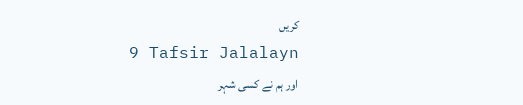کریں
9 Tafsir Jalalayn
اور ہم نے کسی شہر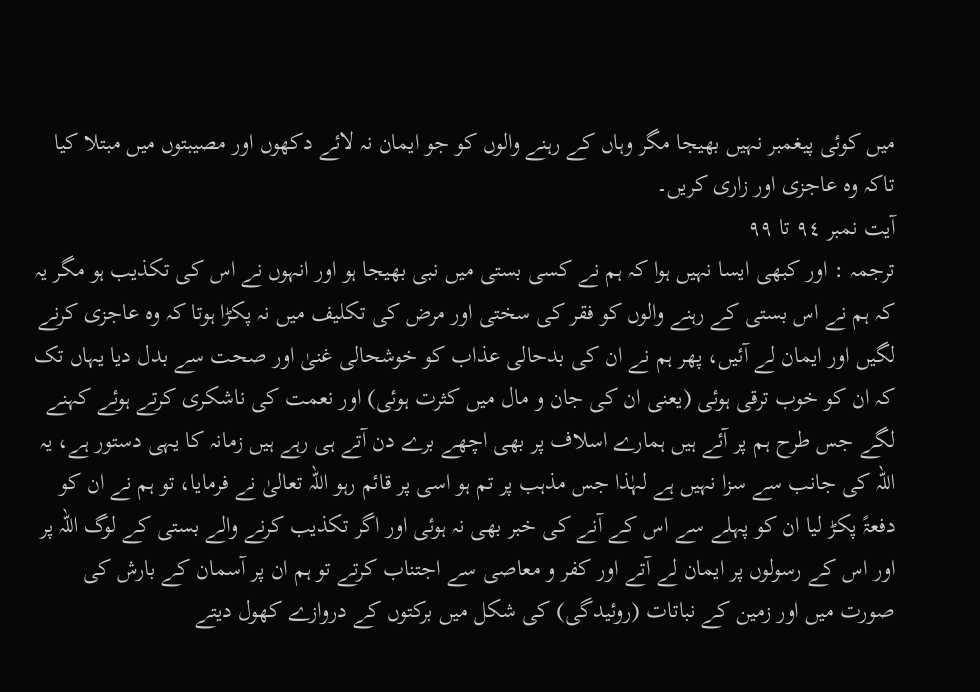میں کوئی پیغمبر نہیں بھیجا مگر وہاں کے رہنے والوں کو جو ایمان نہ لائے دکھوں اور مصیبتوں میں مبتلا کیا تاکہ وہ عاجزی اور زاری کریں۔
آیت نمبر ٩٤ تا ٩٩
ترجمہ : اور کبھی ایسا نہیں ہوا کہ ہم نے کسی بستی میں نبی بھیجا ہو اور انہوں نے اس کی تکذیب ہو مگر یہ کہ ہم نے اس بستی کے رہنے والوں کو فقر کی سختی اور مرض کی تکلیف میں نہ پکڑا ہوتا کہ وہ عاجزی کرنے لگیں اور ایمان لے آئیں، پھر ہم نے ان کی بدحالی عذاب کو خوشحالی غنیٰ اور صحت سے بدل دیا یہاں تک کہ ان کو خوب ترقی ہوئی (یعنی ان کی جان و مال میں کثرت ہوئی) اور نعمت کی ناشکری کرتے ہوئے کہنے لگے جس طرح ہم پر آئے ہیں ہمارے اسلاف پر بھی اچھے برے دن آتے ہی رہے ہیں زمانہ کا یہی دستور ہے، یہ اللہ کی جانب سے سزا نہیں ہے لہٰذا جس مذہب پر تم ہو اسی پر قائم رہو اللہ تعالیٰ نے فرمایا، تو ہم نے ان کو دفعۃً پکڑ لیا ان کو پہلے سے اس کے آنے کی خبر بھی نہ ہوئی اور اگر تکذیب کرنے والے بستی کے لوگ اللہ پر اور اس کے رسولوں پر ایمان لے آتے اور کفر و معاصی سے اجتناب کرتے تو ہم ان پر آسمان کے بارش کی صورت میں اور زمین کے نباتات (روئیدگی) کی شکل میں برکتوں کے دروازے کھول دیتے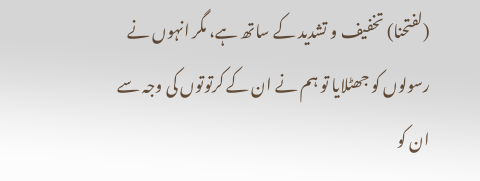(لفتحنا) تخفیف و تشدید کے ساتھ ہے، مگر انہوں نے رسولوں کو جھٹلایا تو ہم نے ان کے کرتوتوں کی وجہ سے ان کو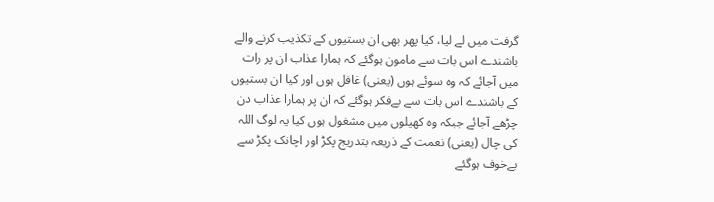گرفت میں لے لیا، کیا پھر بھی ان بستیوں کے تکذیب کرنے والے باشندے اس بات سے مامون ہوگئے کہ ہمارا عذاب ان پر رات میں آجائے کہ وہ سوئے ہوں (یعنی) غافل ہوں اور کیا ان بستیوں کے باشندے اس بات سے بےفکر ہوگئے کہ ان پر ہمارا عذاب دن چڑھے آجائے جبکہ وہ کھیلوں میں مشغول ہوں کیا یہ لوگ اللہ کی چال (یعنی) نعمت کے ذریعہ بتدریج پکڑ اور اچانک پکڑ سے بےخوف ہوگئے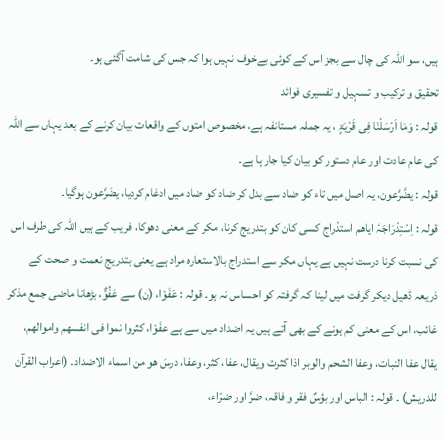ہیں، سو اللہ کی چال سے بجز اس کے کوئی بےخوف نہیں ہوا کہ جس کی شامت آگئی ہو۔
تحقیق و ترکیب و تسہیل و تفسیری فوائد
قولہ : وَمَا اَرْسَلْنَا فِی قَرْیَۃٍ ، یہ جملہ مستانفہ ہے، مخصوص امتوں کے واقعات بیان کرنے کے بعد یہاں سے اللہ کی عام عادت اور عام دستور کو بیان کیا جار ہا ہے۔
قولہ : یضَّرَّعون، یہ اصل میں تاء کو ضاد سے بدل کر ضاد کو ضاد میں ادغام کردیا، یضَرَّعون ہوگیا۔
قولہ : اِسْتِدْرَاجَہٗ ایاھم استدْراج کسی کان کو بتدریج کرنا، مکر کے معنی دھوکا، فریب کے ہیں اللہ کی طرف اس کی نسبت کرنا درست نہیں ہے یہاں مکر سے استدراج بالاستعارہ مراد ہے یعنی بتدریج نعمت و صحت کے ذریعہ ڈھیل دیکر گرفت میں لینا کہ گرفتہ کو احساس نہ ہو۔ قولہ : عَفَوْا، (ن) سے عَفُوٌّ، بڑھانا ماضی جمع مذکر غائب، اس کے معنی کم ہونے کے بھی آتے ہیں یہ اضداد میں سے ہے عفَوْا، کثروا نموا فی انفسھم واموالھم، یقال عفا النبات، وعفا الشحم والوبر اذا کثرت ویقال، عفا، کثر، وعفا، درسَ ھو من اسماء الاضداد۔ (اعراب القرآن للدریش) ۔ قولہ : الباس اور بؤسٌ فقر و فاقہ، ضرَّ اور ضرّاء،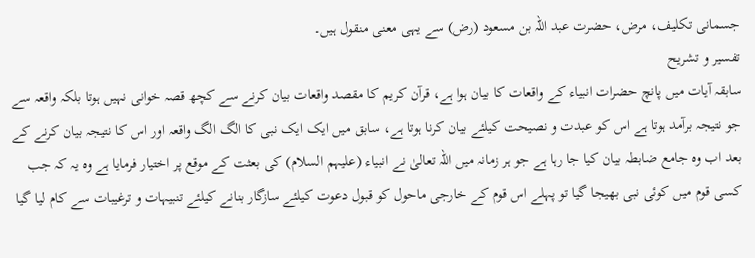جسمانی تکلیف، مرض، حضرت عبد اللہ بن مسعود (رض) سے یہی معنی منقول ہیں۔
تفسیر و تشریح
سابقہ آیات میں پانچ حضرات انبیاء کے واقعات کا بیان ہوا ہے، قرآن کریم کا مقصد واقعات بیان کرنے سے کچھ قصہ خوانی نہیں ہوتا بلکہ واقعہ سے جو نتیجہ برآمد ہوتا ہے اس کو عبدت و نصیحت کیلئے بیان کرنا ہوتا ہے، سابق میں ایک ایک نبی کا الگ الگ واقعہ اور اس کا نتیجہ بیان کرنے کے بعد اب وہ جامع ضابطہ بیان کیا جا رہا ہے جو ہر زمانہ میں اللہ تعالیٰ نے انبیاء (علیہم السلام) کی بعثت کے موقع پر اختیار فرمایا ہے وہ یہ کہ جب کسی قوم میں کوئی نبی بھیجا گیا تو پہلے اس قوم کے خارجی ماحول کو قبول دعوت کیلئے سازگار بنانے کیلئے تنبیہات و ترغیبات سے کام لیا گیا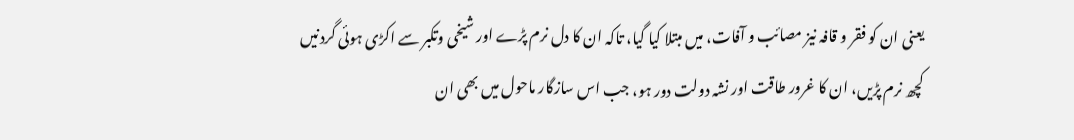یعنی ان کو فقر و قافہ نیز مصائب و آفات، میں مبتلا کیا گیا، تاکہ ان کا دل نرم پڑے اور شیخی وتکبر سے اکڑی ہوئی گردنیں کچھ نرم پڑیں، ان کا غرور طاقت اور نشہ دولت دور ہو، جب اس سازگار ماحول میں بھی ان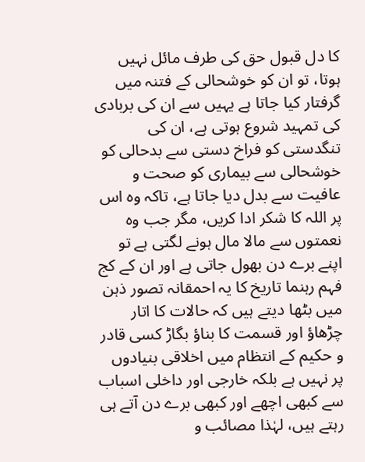کا دل قبول حق کی طرف مائل نہیں ہوتا، تو ان کو خوشحالی کے فتنہ میں گرفتار کیا جاتا ہے یہیں سے ان کی بربادی کی تمہید شروع ہوتی ہے، ان کی تنگدستی کو فراخ دستی سے بدحالی کو خوشحالی سے بیماری کو صحت و عافیت سے بدل دیا جاتا ہے، تاکہ وہ اس پر اللہ کا شکر ادا کریں، مگر جب وہ نعمتوں سے مالا مال ہونے لگتی ہے تو اپنے برے دن بھول جاتی ہے اور ان کے کج فہم رہنما تاریخ کا یہ احمقانہ تصور ذہن میں بٹھا دیتے ہیں کہ حالات کا اتار چڑھاؤ اور قسمت کا بناؤ بگاڑ کسی قادر و حکیم کے انتظام میں اخلاقی بنیادوں پر نہیں ہے بلکہ خارجی اور داخلی اسباب سے کبھی اچھے اور کبھی برے دن آتے ہی رہتے ہیں، لہٰذا مصائب و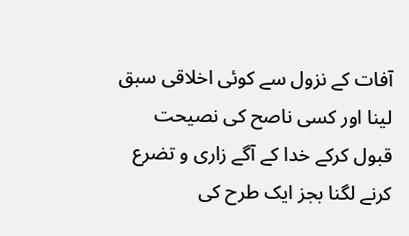آفات کے نزول سے کوئی اخلاقی سبق لینا اور کسی ناصح کی نصیحت قبول کرکے خدا کے آگے زاری و تضرع کرنے لگنا بجز ایک طرح کی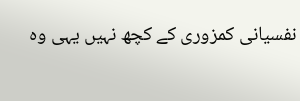نفسیانی کمزوری کے کچھ نہیں یہی وہ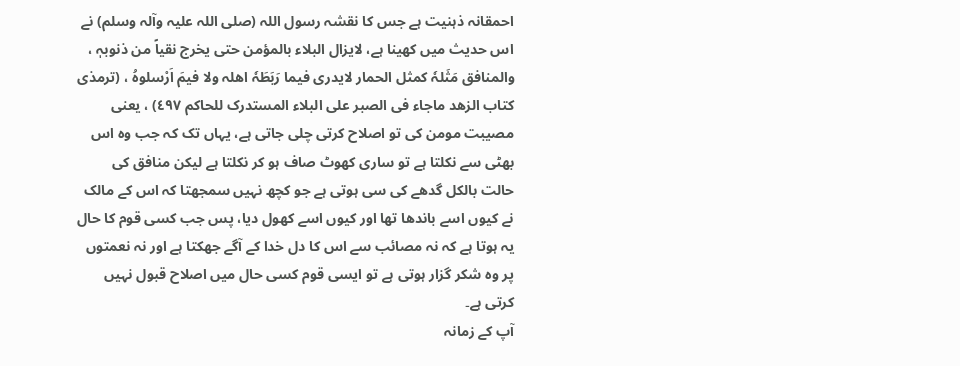احمقانہ ذہنیت ہے جس کا نقشہ رسول اللہ (صلی اللہ علیہ وآلہ وسلم) نے اس حدیث میں کھینا ہے، لایزال البلاء بالمؤمن حتی یخرج نقیاً من ذنوبہٖ ، والمنافق مَثَلہٗ کمثل الحمار لایدری فیما رَبَطَہٗ اھلہ ولا فیمَ اَرْسلوہُ ، (ترمذی کتاب الزھد ماجاء فی الصبر علی البلاء المستدرک للحاکم ٤٩٧) ، یعنی مصیبت مومن کی تو اصلاح کرتی چلی جاتی ہے، یہاں تک کہ جب وہ اس بھٹی سے نکلتا ہے تو ساری کھوٹ صاف ہو کر نکلتا ہے لیکن منافق کی حالت بالکل گدھے کی سی ہوتی ہے جو کچھ نہیں سمجھتا کہ اس کے مالک نے کیوں اسے باندھا تھا اور کیوں اسے کھول دیا، پس جب کسی قوم کا حال یہ ہوتا ہے کہ نہ مصائب سے اس کا دل خدا کے آگے جھکتا ہے اور نہ نعمتوں پر وہ شکر گزار ہوتی ہے تو ایسی قوم کسی حال میں اصلاح قبول نہیں کرتی ہے۔
آپ کے زمانہ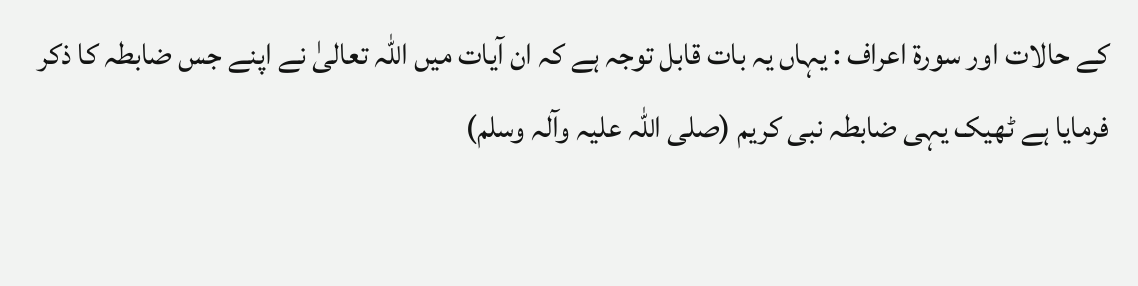کے حالات اور سورة اعراف : یہاں یہ بات قابل توجہ ہے کہ ان آیات میں اللہ تعالیٰ نے اپنے جس ضابطہ کا ذکر فرمایا ہے ٹھیک یہی ضابطہ نبی کریم (صلی اللہ علیہ وآلہ وسلم)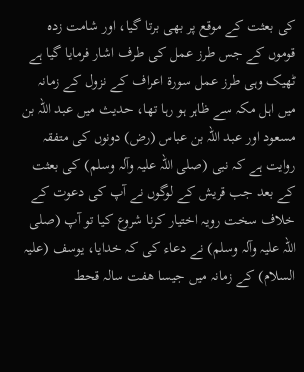کی بعثت کے موقع پر بھی برتا گیا، اور شامت زدہ قوموں کے جس طرز عمل کی طرف اشار فرمایا گیا ہے ٹھیک وہی طرز عمل سورة اعراف کے نزول کے زمانہ میں اہل مکہ سے ظاہر ہو رہا تھا، حدیث میں عبد اللہ بن مسعود اور عبد اللہ بن عباس (رض) دونوں کی متفقہ روایت ہے کہ نبی (صلی اللہ علیہ وآلہ وسلم) کی بعثت کے بعد جب قریش کے لوگوں نے آپ کی دعوت کے خلاف سخت رویہ اختیار کرنا شروع کیا تو آپ (صلی اللہ علیہ وآلہ وسلم) نے دعاء کی کہ خدایا، یوسف (علیہ السلام) کے زمانہ میں جیسا ھفت سالہ قحط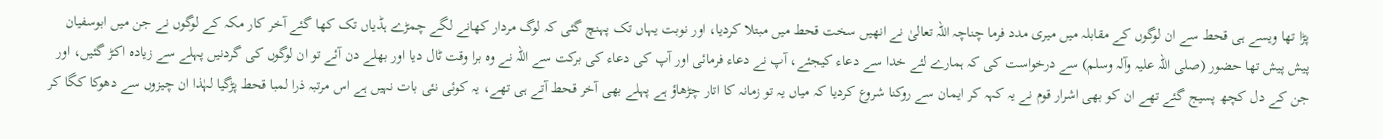پڑا تھا ویسے ہی قحط سے ان لوگوں کے مقابلہ میں میری مدد فرما چناچہ اللہ تعالیٰ نے انھیں سخت قحط میں مبتلا کردیا، اور نوبت یہاں تک پہنچ گئی کہ لوگ مردار کھانے لگے چمڑے ہڈیاں تک کھا گئے آخر کار مکہ کے لوگوں نے جن میں ابوسفیان پیش پیش تھا حضور (صلی اللہ علیہ وآلہ وسلم) سے درخواست کی کہ ہمارے لئے خدا سے دعاء کیجئے، آپ نے دعاء فرمائی اور آپ کی دعاء کی برکت سے اللہ نے وہ برا وقت ٹال دیا اور بھلے دن آئے تو ان لوگوں کی گردنیں پہلے سے زیادہ اکڑ گئیں، اور جن کے دل کچھ پسیج گئے تھے ان کو بھی اشرار قوم نے یہ کہہ کر ایمان سے روکنا شروع کردیا کہ میاں یہ تو زمانہ کا اتار چڑھاؤ ہے پہلے بھی آخر قحط آتے ہی تھے، یہ کوئی نئی بات نہیں ہے اس مرتبہ ذرا لمبا قحط پڑگیا لہٰذا ان چیزوں سے دھوکا کگا کر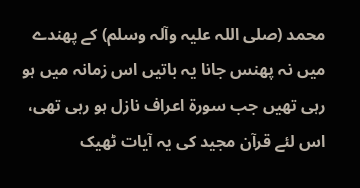محمد (صلی اللہ علیہ وآلہ وسلم) کے پھندے میں نہ پھنس جانا یہ باتیں اس زمانہ میں ہو رہی تھیں جب سورة اعراف نازل ہو رہی تھی، اس لئے قرآن مجید کی یہ آیات ٹھیک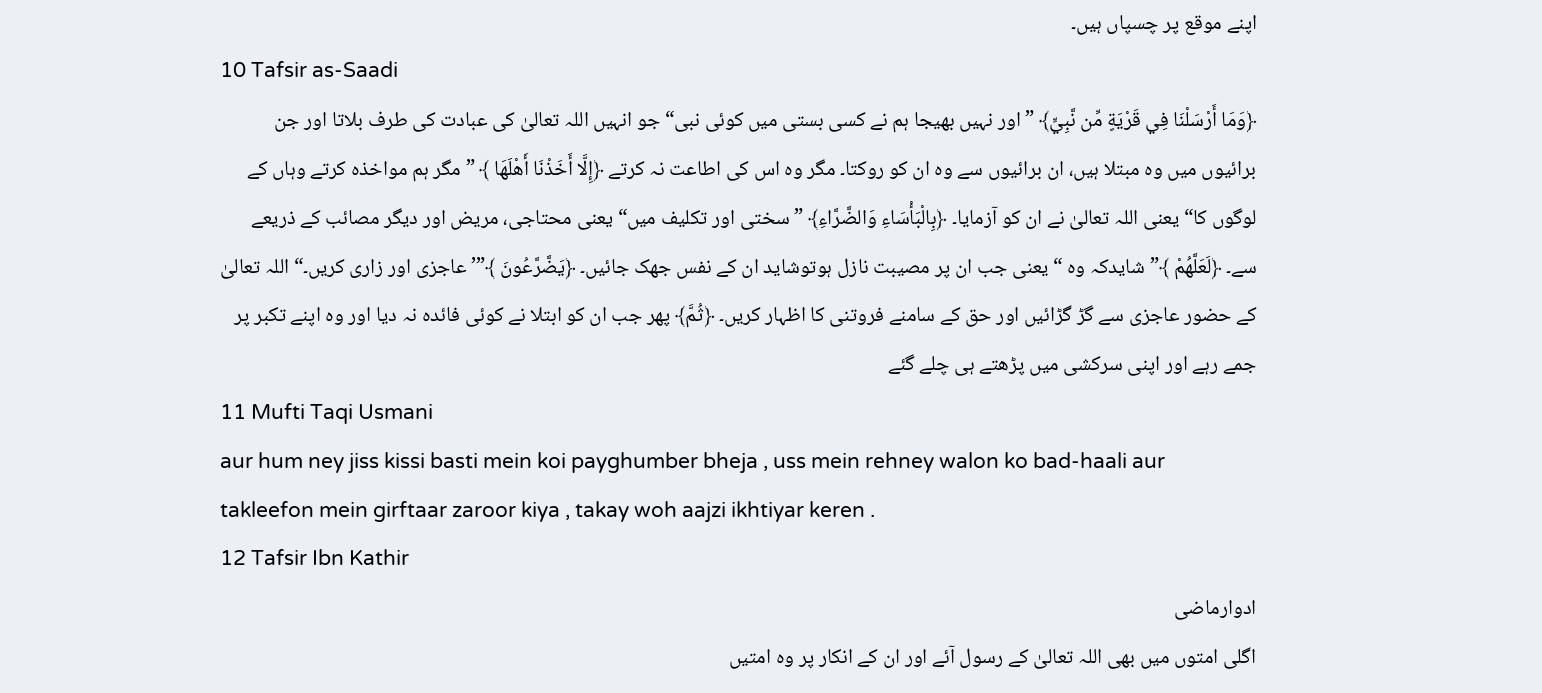اپنے موقع پر چسپاں ہیں۔
10 Tafsir as-Saadi
﴿وَمَا أَرْسَلْنَا فِي قَرْيَةٍ مِّن نَّبِيٍّ﴾ ” اور نہیں بھیجا ہم نے کسی بستی میں کوئی نبی“ جو انہیں اللہ تعالیٰ کی عبادت کی طرف بلاتا اور جن برائیوں میں وہ مبتلا ہیں، ان برائیوں سے وہ ان کو روکتا۔ مگر وہ اس کی اطاعت نہ کرتے ﴿إِلَّا أَخَذْنَا أَهْلَهَا ﴾ ” مگر ہم مواخذہ کرتے وہاں کے لوگوں کا“ یعنی اللہ تعالیٰ نے ان کو آزمایا۔ ﴿بِالْبَأْسَاءِ وَالضَّرَّاءِ﴾ ” سختی اور تکلیف میں“ یعنی محتاجی، مریض اور دیگر مصائب کے ذریعے سے۔ ﴿لَعَلَّهُمْ ﴾”شایدکہ وہ “ یعنی جب ان پر مصیبت نازل ہوتوشاید ان کے نفس جھک جائیں۔ ﴿يَضَّرَّعُونَ ﴾”’ عاجزی اور زاری کریں۔“ اللہ تعالیٰ کے حضور عاجزی سے گڑ گڑائیں اور حق کے سامنے فروتنی کا اظہار کریں۔ ﴿ثُمَّ﴾ پھر جب ان کو ابتلا نے کوئی فائدہ نہ دیا اور وہ اپنے تکبر پر جمے رہے اور اپنی سرکشی میں پڑھتے ہی چلے گئے
11 Mufti Taqi Usmani
aur hum ney jiss kissi basti mein koi payghumber bheja , uss mein rehney walon ko bad-haali aur takleefon mein girftaar zaroor kiya , takay woh aajzi ikhtiyar keren .
12 Tafsir Ibn Kathir
ادوارماضی
اگلی امتوں میں بھی اللہ تعالیٰ کے رسول آئے اور ان کے انکار پر وہ امتیں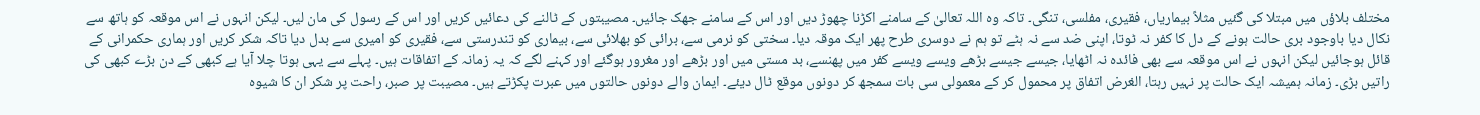مختلف بلاؤں میں مبتلا کی گئیں مثلاً بیماریاں، فقیری، مفلسی، تنگی۔ تاکہ وہ اللہ تعالیٰ کے سامنے اکڑنا چھوڑ دیں اور اس کے سامنے جھک جائیں۔ مصیبتوں کے ٹالنے کی دعائیں کریں اور اس کے رسول کی مان لیں۔ لیکن انہوں نے اس موقعہ کو ہاتھ سے نکال دیا باوجود بری حالت ہونے کے دل کا کفر نہ ٹوتا، اپنی ضد سے نہ ہٹے تو ہم نے دوسری طرح پھر ایک موقہ دیا۔ سختی کو نرمی سے، برائی کو بھلائی سے، بیماری کو تندرستی سے، فقیری کو امیری سے بدل دیا تاکہ شکر کریں اور ہماری حکمرانی کے قائل ہوجائیں لیکن انہوں نے اس موقعہ سے بھی فائدہ نہ اٹھایا، جیسے جیسے بڑھے ویسے ویسے کفر میں پھنسے، بد مستی میں اور بڑھے اور مغرور ہوگئے اور کہنے لگے کہ یہ زمانہ کے اتفاقات ہیں۔ پہلے سے یہی ہوتا چلا آیا ہے کبھی کے دن بڑے کبھی کی راتیں بڑی۔ زمانہ ہمیشہ ایک حالت پر نہیں رہتا، الغرض اتفاق پر محمول کر کے معمولی سی بات سمجھ کر دونوں موقع ٹال دیئے۔ ایمان والے دونوں حالتوں میں عبرت پکڑتے ہیں۔ مصیبت پر صبر، راحت پر شکر ان کا شیوہ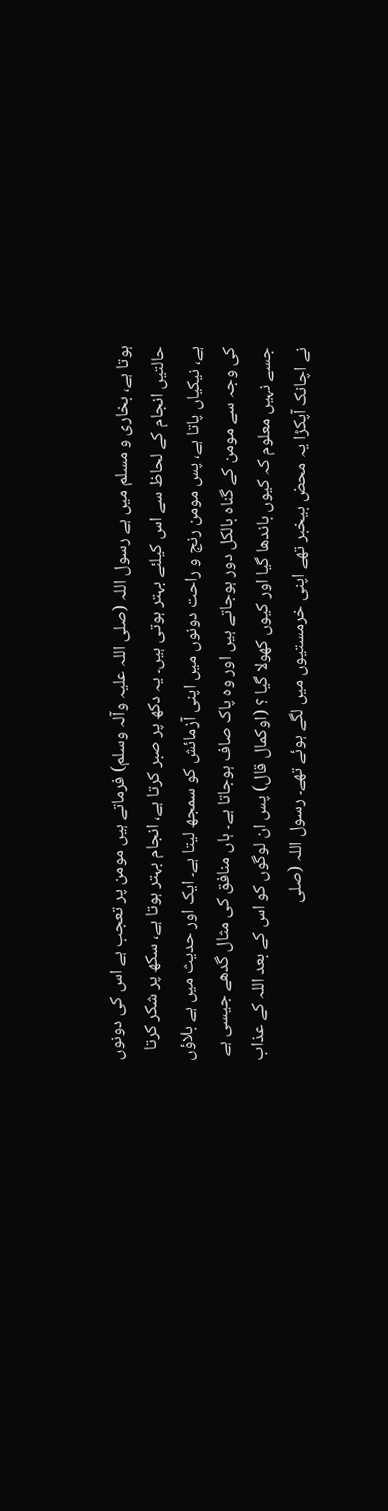ہوتا ہے، بخاری و مسلم میں ہے رسول اللہ (صلی اللہ علیہ وآلہ وسلم) فرماتے ہیں مومن پر تعجب ہے اس کی دونوں حالتیں انجام کے لحاظ سے اس کیلئے بہتر ہوتی ہیں۔ یہ دکھ پر صبر کرتا ہے، انجام بہتر ہوتا ہے، سکھ پر شکر کرتا ہے، نیکیاں پاتا ہے، پس مومن رنج و راحت دونوں میں اپنی آزمائش کو سمجھ لیتا ہے۔ ایک اور حدیث میں ہے بلاؤں کی وجہ سے مومن کے گناہ بالکل دور ہوجاتے ہیں اور وہ پاک صاف ہوجاتا ہے۔ ہاں منافق کی مثال گدھے جیسی ہے جسے نہیں معلوم کہ کیوں باندھا گیا اور کیوں کھولا گیا ؟ (اوکمال قال) پس ان لوگوں کو اس کے بعد اللہ کے عذاب نے اچانک آپکڑا یہ محض بیخبر تھے اپنی خرمستیوں میں لگے ہوئے تھے۔ رسول اللہ (صلی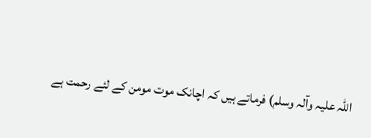اللہ علیہ وآلہ وسلم) فرماتے ہیں کہ اچانک موت مومن کے لئے رحمت ہے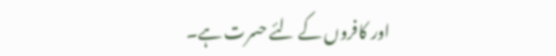اور کافروں کے لئے حسرت ہے۔